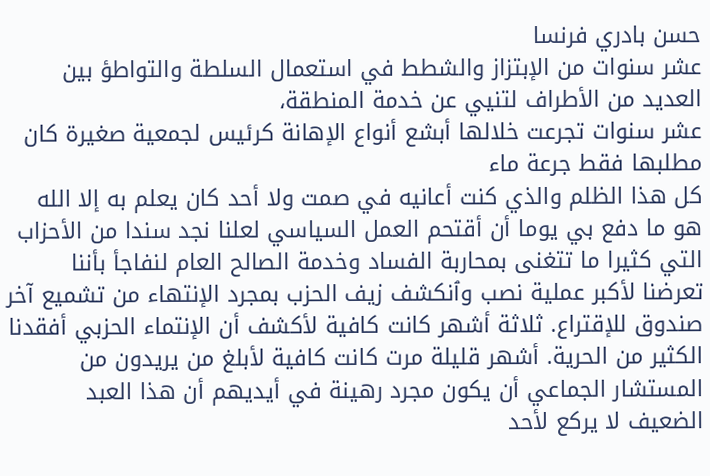حسن بادري فرنسا
عشر سنوات من الإبتزاز والشطط في استعمال السلطة والتواطؤ بين العديد من الأطراف لتنيي عن خدمة المنطقة،
عشر سنوات تجرعت خلالها أبشع أنواع الإهانة كرئيس لجمعية صغيرة كان مطلبها فقط جرعة ماء
كل هذا الظلم والذي كنت أعانيه في صمت ولا أحد كان يعلم به إلا الله هو ما دفع بي يوما أن أقتحم العمل السياسي لعلنا نجد سندا من الأحزاب التي كثيرا ما تتغنى بمحاربة الفساد وخدمة الصالح العام لنفاجأ بأننا تعرضنا لأكبر عملية نصب وٱنكشف زيف الحزب بمجرد الإنتهاء من تشميع آخر صندوق للإقتراع. ثلاثة أشهر كانت كافية لأكشف أن الإنتماء الحزبي أفقدنا الكثير من الحرية. أشهر قليلة مرت كانت كافية لأبلغ من يريدون من المستشار الجماعي أن يكون مجرد رهينة في أيديهم أن هذا العبد الضعيف لا يركع لأحد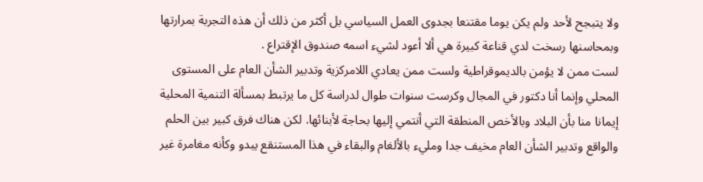ولا يتبجح لأحد ولم يكن يوما مقتنعا بجدوى العمل السياسي بل أكثر من ذلك أن هذه التجربة بمرارتها وبمحاسنها رسخت لدي قناعة كبيرة هي ألا أعود لشيء اسمه صندوق الإقتراع .
لست ممن لا يؤمن بالديموقراطية ولست ممن يعادي اللامركزية وتدبير الشأن العام على المستوى المحلي وإنما أنا دكتور في المجال وكرست سنوات طوال لدراسة كل ما يرتبط بمسألة التنمية المحلية إيمانا منا بأن البلاد وبالأخص المنطقة التي أنتمي إليها بحاجة لأبنائها. لكن هناك فرق كبير بين الحلم والواقع وتدبير الشأن العام مخيف جدا ومليء بالألغام والبقاء في هذا المستنقع يبدو وكأنه مغامرة غير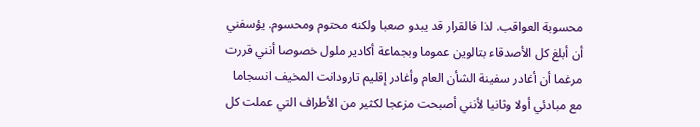محسوبة العواقب. لذا فالقرار قد يبدو صعبا ولكنه محتوم ومحسوم. يؤسفني أن أبلغ كل الأصدقاء بتالوين عموما وبجماعة أكادير ملول خصوصا أنني قررت مرغما أن أغادر سفينة الشأن العام وأغادر إقليم تارودانت المخيف انسجاما مع مبادئي أولا وثانيا لأنني أصبحت مزعجا لكثير من الأطراف التي عملت كل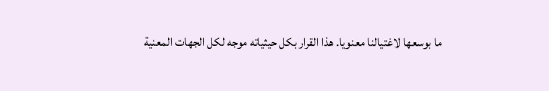ما بوسعها لاغتيالنا معنويا. هذا القرار بكل حيثياته موجه لكل الجهات المعنية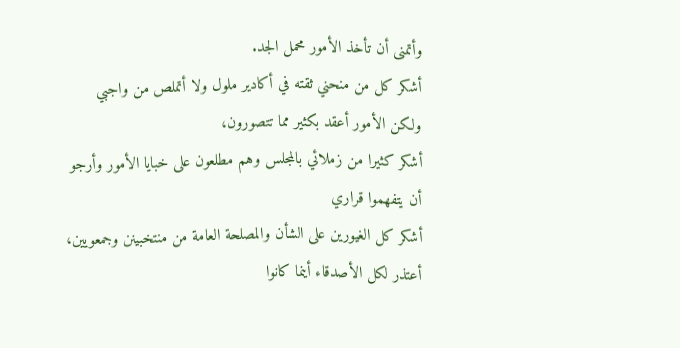وأتمنى أن تأخذ الأمور محمل الجد.
أشكر كل من منحني ثقته في أكادير ملول ولا أتملص من واجبي ولكن الأمور أعقد بكثير مما تتصورون،
أشكر كثيرا من زملائي بالمجلس وهم مطلعون على خبايا الأمور وأرجو أن يتفهموا قراري
أشكر كل الغيورين على الشأن والمصلحة العامة من منتخبينن وجمعويين،
أعتذر لكل الأصدقاء أينما كانوا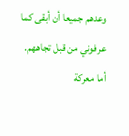وعدهم جميعا أن أبقى كما عرفوني من قبل تجاههم.
أما معركة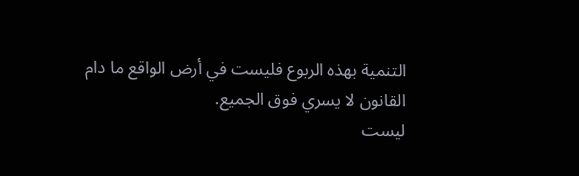التنمية بهذه الربوع فليست في أرض الواقع ما دام القانون لا يسري فوق الجميع.
ليست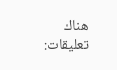هناك تعليقات: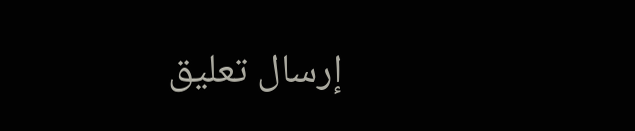إرسال تعليق